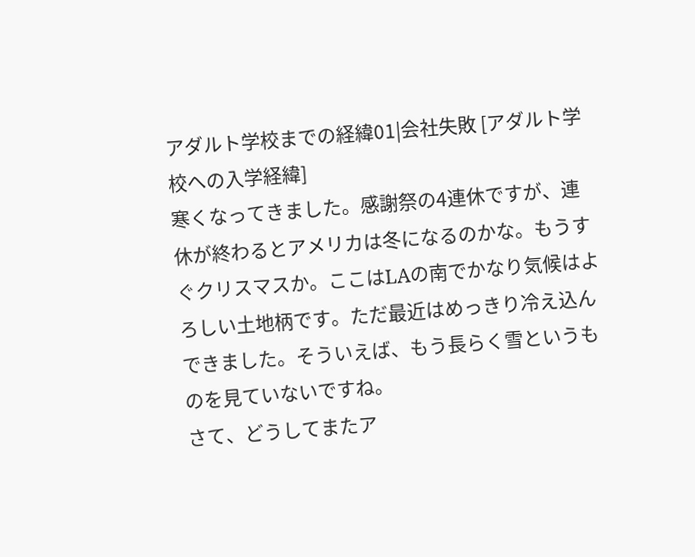アダルト学校までの経緯01|会社失敗 [アダルト学校への入学経緯]
寒くなってきました。感謝祭の4連休ですが、連休が終わるとアメリカは冬になるのかな。もうすぐクリスマスか。ここはLAの南でかなり気候はよろしい土地柄です。ただ最近はめっきり冷え込んできました。そういえば、もう長らく雪というものを見ていないですね。
さて、どうしてまたア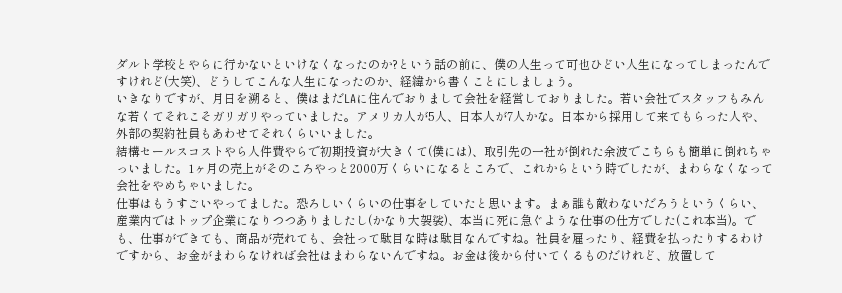ダルト学校とやらに行かないといけなくなったのか?という話の前に、僕の人生って可也ひどい人生になってしまったんですけれど(大笑)、どうしてこんな人生になったのか、経緯から書くことにしましょう。
いきなりですが、月日を溯ると、僕はまだLAに住んでおりまして会社を経営しておりました。若い会社でスタッフもみんな若くてそれこそガリガリやっていました。アメリカ人が5人、日本人が7人かな。日本から採用して来てもらった人や、外部の契約社員もあわせてそれくらいいました。
結構セールスコストやら人件費やらで初期投資が大きくて(僕には)、取引先の一社が倒れた余波でこちらも簡単に倒れちゃっいました。1ヶ月の売上がそのころやっと2000万くらいになるところで、これからという時でしたが、まわらなくなって会社をやめちゃいました。
仕事はもうすごいやってました。恐ろしいくらいの仕事をしていたと思います。まぁ誰も敵わないだろうというくらい、産業内ではトップ企業になりつつありましたし(かなり大袈裟)、本当に死に急ぐような仕事の仕方でした(これ本当)。でも、仕事ができても、商品が売れても、会社って駄目な時は駄目なんですね。社員を雇ったり、経費を払ったりするわけですから、お金がまわらなければ会社はまわらないんですね。お金は後から付いてくるものだけれど、放置して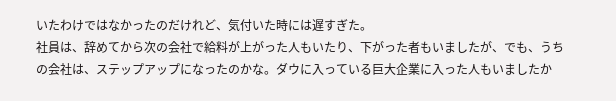いたわけではなかったのだけれど、気付いた時には遅すぎた。
社員は、辞めてから次の会社で給料が上がった人もいたり、下がった者もいましたが、でも、うちの会社は、ステップアップになったのかな。ダウに入っている巨大企業に入った人もいましたか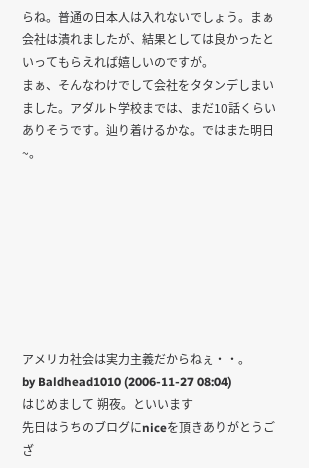らね。普通の日本人は入れないでしょう。まぁ会社は潰れましたが、結果としては良かったといってもらえれば嬉しいのですが。
まぁ、そんなわけでして会社をタタンデしまいました。アダルト学校までは、まだ10話くらいありそうです。辿り着けるかな。ではまた明日~。








アメリカ社会は実力主義だからねぇ・・。
by Baldhead1010 (2006-11-27 08:04)
はじめまして 朔夜。といいます
先日はうちのブログにniceを頂きありがとうござ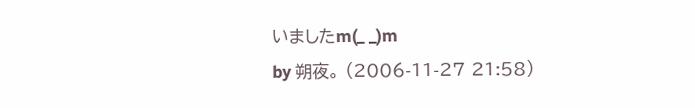いましたm(_ _)m
by 朔夜。 (2006-11-27 21:58)